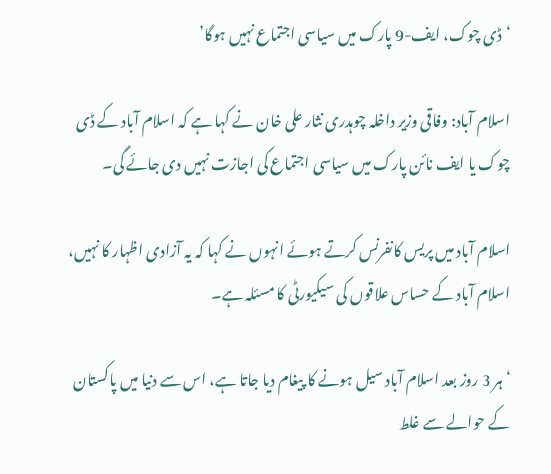‘ڈی چوک، ایف-9 پارک میں سیاسی اجتماع نہیں ہوگا’

اسلام آباد: وفاقی وزیر داخلہ چوہدری نثار علی خان نے کہا ہے کہ اسلام آباد کے ڈی چوک یا ایف نائن پارک میں سیاسی اجتماع کی اجازت نہیں دی جائے گی۔

اسلام آباد میں پریس کانفرنس کرتے ہوئے انہوں نے کہا کہ یہ آزادی اظہار کا نہیں، اسلام آباد کے حساس علاقوں کی سیکیورٹی کا مسئلہ ہے۔

‘ ہر 3 روز بعد اسلام آباد سیل ہونے کا پیغام دیا جاتا ہے، اس سے دنیا میں پاکستان کے حوالے سے غلط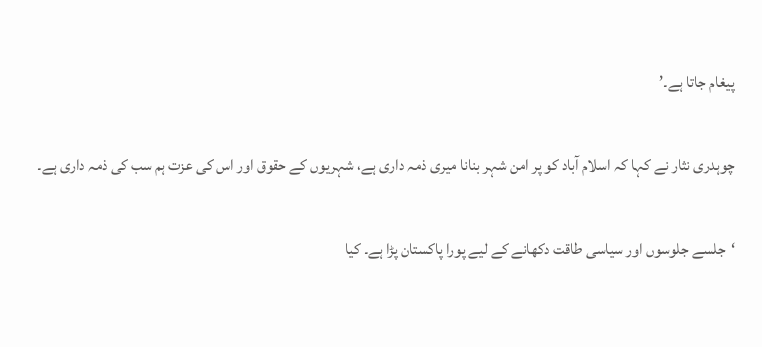پیغام جاتا ہے۔’

چوہدری نثار نے کہا کہ اسلام آباد کو پر امن شہر بنانا میری ذمہ داری ہے، شہریوں کے حقوق اور اس کی عزت ہم سب کی ذمہ داری ہے۔

‘جلسے جلوسوں اور سیاسی طاقت دکھانے کے لیے پورا پاکستان پڑا ہے۔ کیا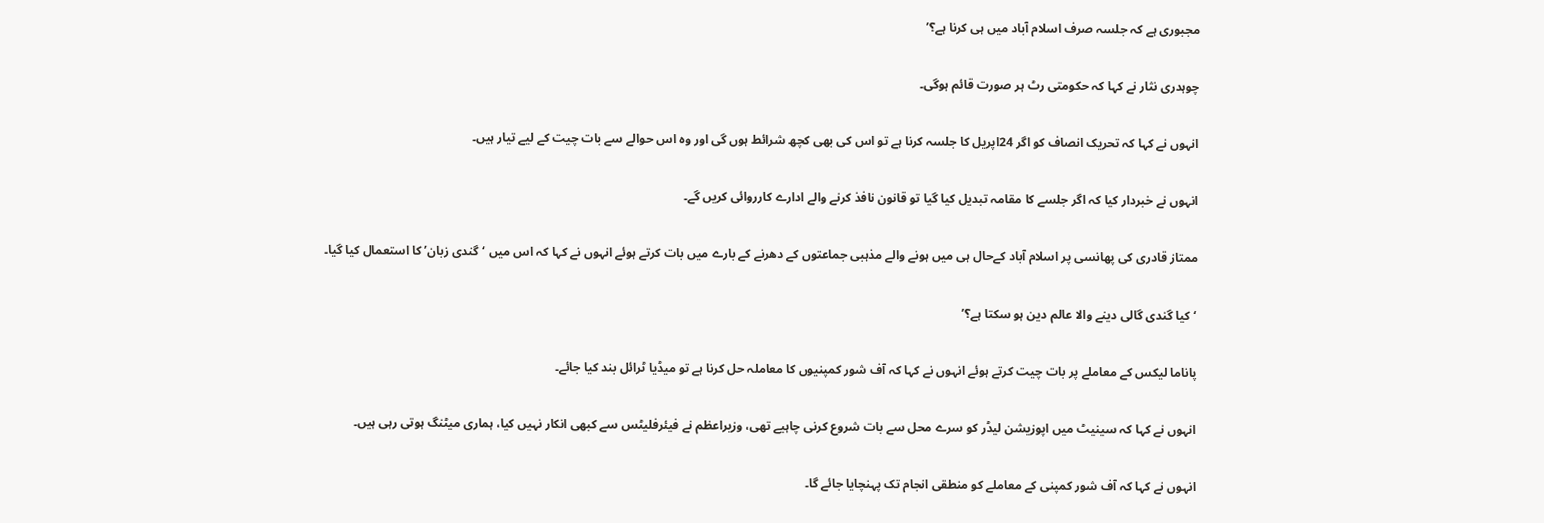مجبوری ہے کہ جلسہ صرف اسلام آباد میں ہی کرنا ہے؟’

چوہدری نثار نے کہا کہ حکومتی رٹ ہر صورت قائم ہوگی۔

انہوں نے کہا کہ تحریک انصاف کو اگر 24اپریل کا جلسہ کرنا ہے تو اس کی بھی کچھ شرائط ہوں گی اور وہ اس حوالے سے بات چیت کے لیے تیار ہیں۔

انہوں نے خبردار کیا کہ اگر جلسے کا مقامہ تبدیل کیا گیا تو قانون نافذ کرنے والے ادارے کارروائی کریں گے۔

ممتاز قادری کی پھانسی پر اسلام آباد کےحال ہی میں ہونے والے مذہبی جماعتوں کے دھرنے کے بارے میں بات کرتے ہوئے انہوں نے کہا کہ اس میں ‘گندی زبان’ کا استعمال کیا گیا۔

‘کیا گندی گالی دینے والا عالم دین ہو سکتا ہے؟’

پاناما لیکس کے معاملے پر بات چیت کرتے ہوئے انہوں نے کہا کہ آف شور کمپنیوں کا معاملہ حل کرنا ہے تو میڈیا ٹرائل بند کیا جائے۔

انہوں نے کہا کہ سینیٹ میں اپوزیشن لیڈر کو سرے محل سے بات شروع کرنی چاہیے تھی، وزیراعظم نے فیئرفلیٹس سے کبھی انکار نہیں کیا، ہماری میٹنگ ہوتی رہی ہیں۔

انہوں نے کہا کہ آف شور کمپنی کے معاملے کو منطقی انجام تک پہنچایا جائے گا۔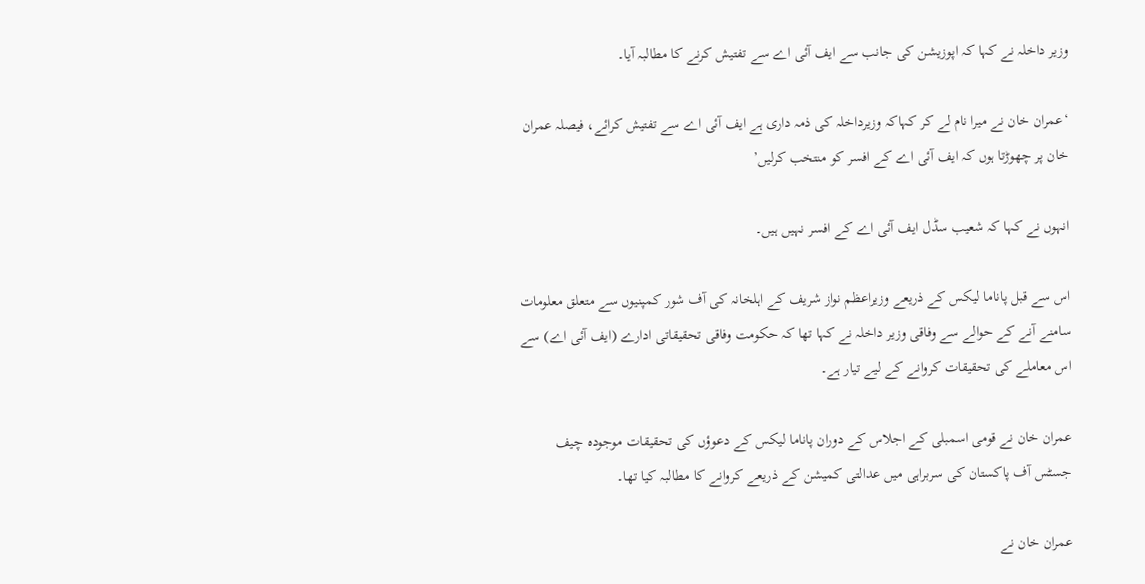وزیر داخلہ نے کہا کہ اپوزیشن کی جانب سے ایف آئی اے سے تفتیش کرنے کا مطالبہ آیا۔

‘عمران خان نے میرا نام لے کر کہاکہ وزیرداخلہ کی ذمہ داری ہے ایف آئی اے سے تفتیش کرائے، فیصلہ عمران خان پر چھوڑتا ہوں کہ ایف آئی اے کے افسر کو منتخب کرلیں’

انہوں نے کہا کہ شعیب سڈل ایف آئی اے کے افسر نہیں ہیں۔

اس سے قبل پاناما لیکس کے ذریعے وزیراعظم نواز شریف کے اہلخانہ کی آف شور کمپنیوں سے متعلق معلومات سامنے آنے کے حوالے سے وفاقی وزیر داخلہ نے کہا تھا کہ حکومت وفاقی تحقیقاتی ادارے (ایف آئی اے) سے اس معاملے کی تحقیقات کروانے کے لیے تیار ہے۔

عمران خان نے قومی اسمبلی کے اجلاس کے دوران پاناما لیکس کے دعوؤں کی تحقیقات موجودہ چیف جسٹس آف پاکستان کی سربراہی میں عدالتی کمیشن کے ذریعے کروانے کا مطالبہ کیا تھا۔

عمران خان نے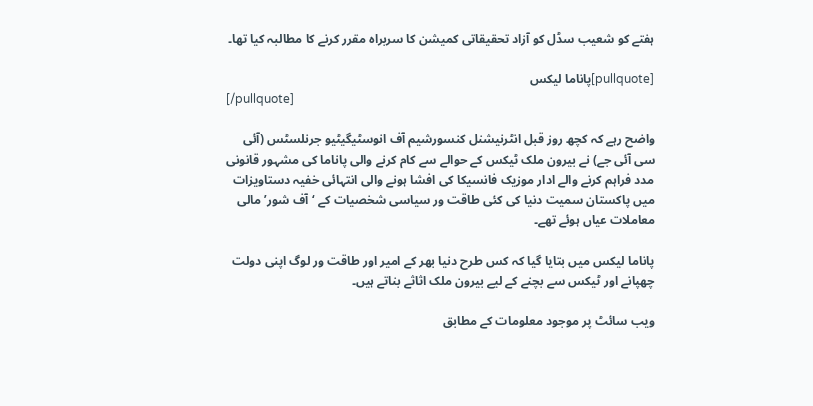ہفتے کو شعیب سڈل کو آزاد تحقیقاتی کمیشن کا سربراہ مقرر کرنے کا مطالبہ کیا تھا۔

[pullquote]پاناما لیکس
[/pullquote]

واضح رہے کہ کچھ روز قبل انٹرنیشنل کنسورشیم آف انوسٹیگیٹیو جرنلسٹس (آئی سی آئی جے) نے بیرون ملک ٹیکس کے حوالے سے کام کرنے والی پاناما کی مشہور قانونی مدد فراہم کرنے والے ادار موزیک فانسیکا کی افشا ہونے والی انتہائی خفیہ دستاویزات میں پاکستان سمیت دنیا کی کئی طاقت ور سیاسی شخصیات کے ‘آف شور’ مالی معاملات عیاں ہوئے تھے۔

پاناما لیکس میں بتایا گیا کہ کس طرح دنیا بھر کے امیر اور طاقت ور لوگ اپنی دولت چھپانے اور ٹیکس سے بچنے کے لیے بیرون ملک اثاثے بناتے ہیں۔

ویب سائٹ پر موجود معلومات کے مطابق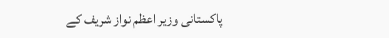پاکستانی وزیر اعظم نواز شریف کے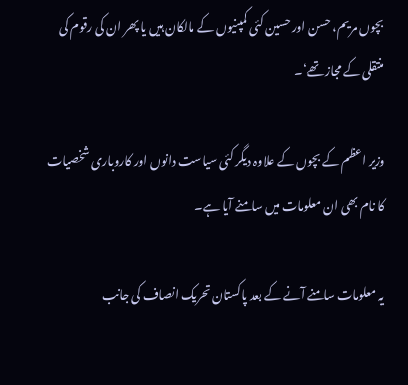بچوں مریم، حسن اور حسین کئی کمپنیوں کے مالکان ہیں یا پھر ان کی رقوم کی منتقلی کے مجاز تھے‘۔

وزیر اعظم کے بچوں کے علاوہ دیگر کئی سیاست دانوں اور کاروباری شخصیات کا نام بھی ان معلومات میں سامنے آیا ہے۔

یہ معلومات سامنے آنے کے بعد پاکستان تحریک انصاف کی جانب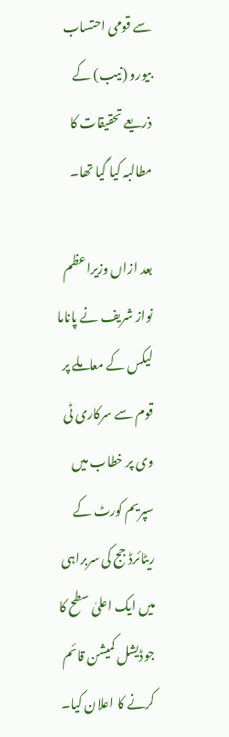سے قومی احتساب بیورو (نیب) کے ذریعے تحقیقات کا مطالبہ کیا گیا تھا۔

بعد ازاں وزیراعظم نواز شریف نے پاناما لیکس کے معاملے پر قوم سے سرکاری ٹی وی پر خطاب میں سپریم کورٹ کے ریٹائرڈ جج کی سربراہی میں ایک اعلیٰ سطح کا جوڈیشل کمیشن قائم کرنے کا اعلان کیا۔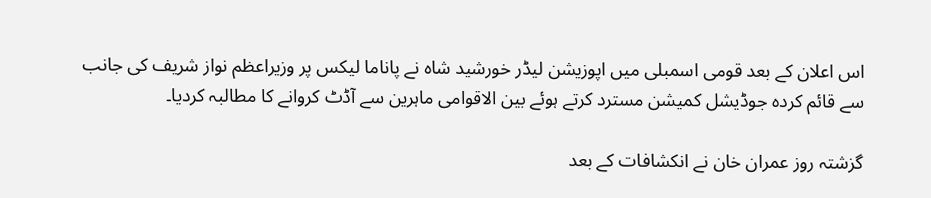اس اعلان کے بعد قومی اسمبلی میں اپوزیشن لیڈر خورشید شاہ نے پاناما لیکس پر وزیراعظم نواز شریف کی جانب سے قائم کردہ جوڈیشل کمیشن مسترد کرتے ہوئے بین الاقوامی ماہرین سے آڈٹ کروانے کا مطالبہ کردیا۔

گزشتہ روز عمران خان نے انکشافات کے بعد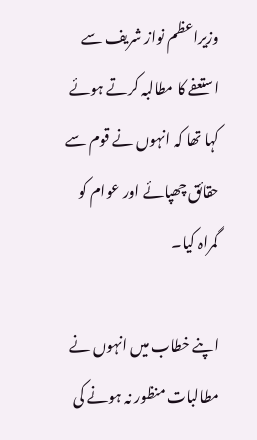وزیراعظم نواز شریف سے استعفے کا مطالبہ کرتے ہوئے کہا تھا کہ انہوں نے قوم سے حقائق چھپائے اور عوام کو گمراہ کیا۔

اپنے خطاب میں انہوں نے مطالبات منظور نہ ہونے کی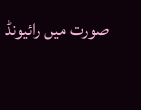صورت میں رائیونڈ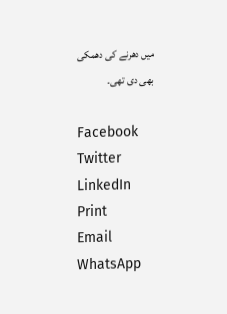میں دھرنے کی دھمکی بھی دی تھی۔

Facebook
Twitter
LinkedIn
Print
Email
WhatsApp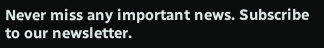Never miss any important news. Subscribe to our newsletter.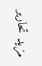مزید تحاریر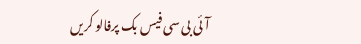آئی بی سی فیس بک پرفالو کریں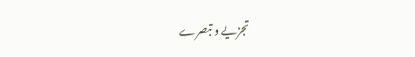تجزیے و تبصرے